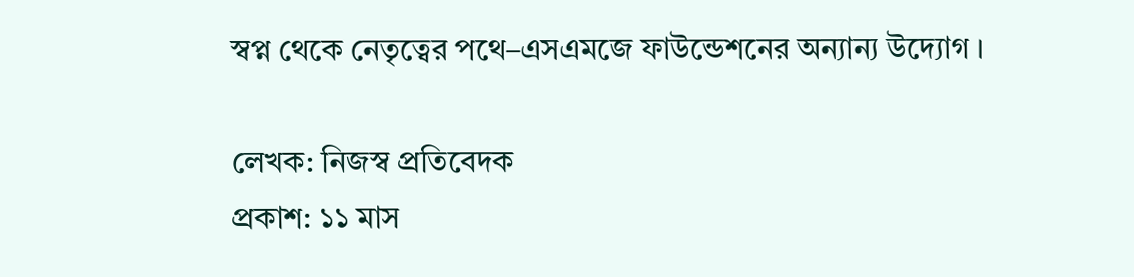স্বপ্ন থেকে নেতৃত্বের পথে–এসএমজে ফাউন্ডেশনের অন্যান্য উদ্যোগ ।

লেখক: নিজস্ব প্রতিবেদক
প্রকাশ: ১১ মাস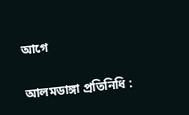আগে

আলমডাঙ্গা প্রতিনিধি :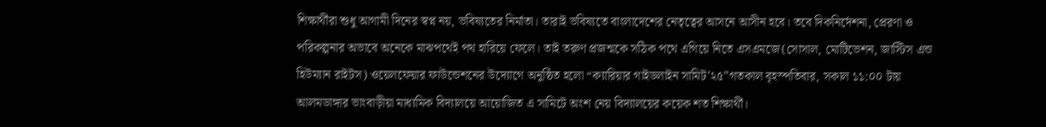শিক্ষার্থীরা শুধু আগামী দিনের স্বপ্ন নয়, ভবিষ্যতের নির্মাতা। তারাই ভবিষ্যতে বাংলাদেশের নেতৃত্বের আসনে আসীন হবে। তবে দিকনির্দেশনা, প্রেরণা ও পরিকল্পনার অভাবে অনেকে মাঝপথেই পথ হারিয়ে ফেলে। তাই তরুণ প্রজন্মকে সঠিক পথে এগিয়ে নিতে এসএমজে(সোসাল, মোটিভেশন, জাস্টিস এন্ড হিউম্যান রাইটস) ওয়েলফেয়ার ফাউন্ডেশনের উদ্যোগে অনুষ্ঠিত হলো “ক্যারিয়ার গাইডলাইন সামিট’২৫”গতকাল বৃহস্পতিবার, সকাল ১১:০০ টায় আলমডাঙ্গার ভাংবাড়ীয়া মাধ্যমিক বিদ্যালয়ে আয়োজিত এ সামিটে অংশ নেয় বিদ্যালয়ের কয়েক শত শিক্ষার্থী।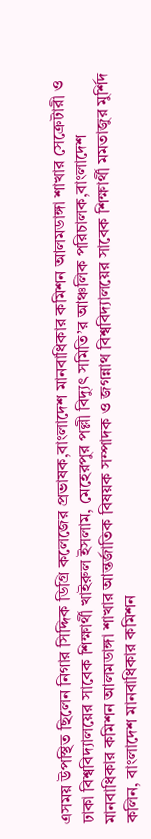এসময় উপস্থিত ছিলেন নিগার সিদ্দিক ডিগ্রি কলেজের প্রভাষক,বাংলাদেশ মানবাধিকার কমিশন আলমডাঙ্গা শাখার সেক্রেটারী ও ঢাকা বিশ্ববিদ্যালয়ের সাবেক শিক্ষার্থী খাইরুল ইসলাম, মেহেরপুর পল্লী বিদ্যুৎ সমিতি’র আঞ্চলিক পরিচালক,বাংলাদেশ মানবাধিকার কমিশন আলমডাঙ্গা শাখার আন্তর্জাতিক বিষয়ক সম্পাদক ও জগন্নাথ বিশ্ববিদ্যালয়ের সাবেক শিক্ষার্থী মমতাজুর মুর্শিদ কলিন, বাংলাদেশ মানবাধিকার কমিশন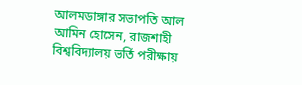আলমডাঙ্গার সভাপতি আল আমিন হোসেন, রাজশাহী বিশ্ববিদ্যালয় ভর্তি পরীক্ষায়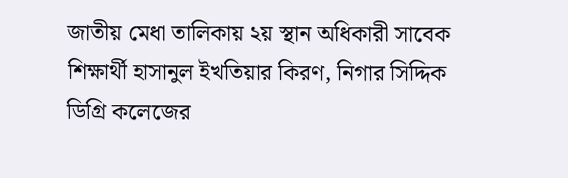জাতীয় মেধা তালিকায় ২য় স্থান অধিকারী সাবেক শিক্ষার্থী হাসানুল ইখতিয়ার কিরণ, নিগার সিদ্দিক ডিগ্রি কলেজের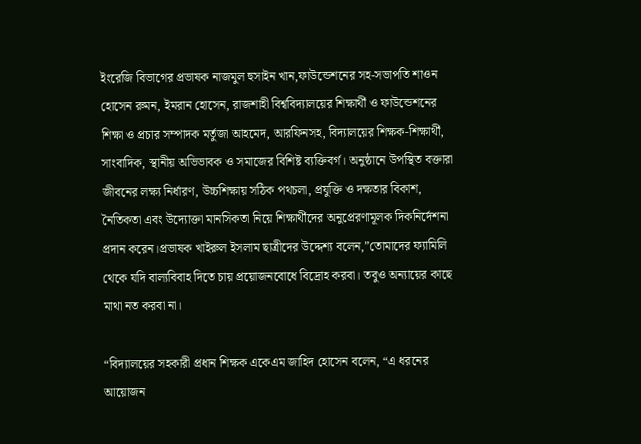ইংরেজি বিভাগের প্রভাষক নাজমুল হুসাইন খান,ফাউন্ডেশনের সহ-সভাপতি শাওন হোসেন রুমন, ইমরান হোসেন, রাজশাহী বিশ্ববিদ্যালয়ের শিক্ষার্থী ও ফাউন্ডেশনের শিক্ষা ও প্রচার সম্পাদক মর্তুজা আহমেদ, আরফিনসহ, বিদ্যালয়ের শিক্ষক-শিক্ষার্থী, সাংবাদিক, স্থানীয় অভিভাবক ও সমাজের বিশিষ্ট ব্যক্তিবর্গ। অনুষ্ঠানে উপস্থিত বক্তারা জীবনের লক্ষ্য নির্ধারণ, উচ্চশিক্ষায় সঠিক পথচলা, প্রযুক্তি ও দক্ষতার বিকাশ, নৈতিকতা এবং উদ্যোক্তা মানসিকতা নিয়ে শিক্ষার্থীদের অনুপ্রেরণামূলক দিকনির্দেশনা প্রদান করেন।প্রভাষক খাইরুল ইসলাম ছাত্রীদের উদ্দেশ্য বলেন,”তোমাদের ফ্যামিলি থেকে যদি বাল্যবিবাহ দিতে চায় প্রয়োজনবোধে বিদ্রোহ করবা। তবুও অন্যায়ের কাছে মাথা নত করবা না।

“বিদ্যালয়ের সহকারী প্রধান শিক্ষক একেএম জাহিদ হোসেন বলেন, “এ ধরনের আয়োজন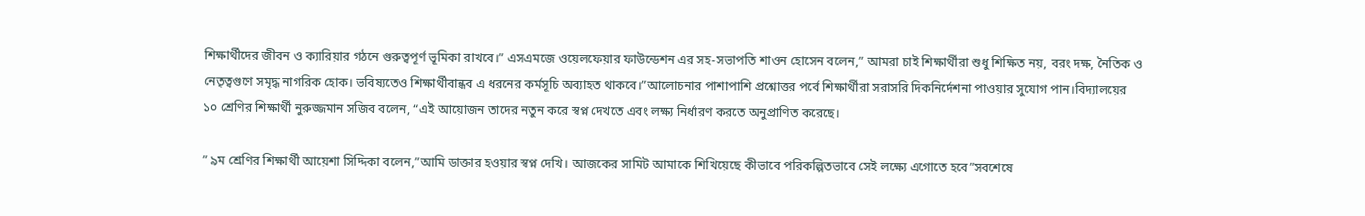শিক্ষার্থীদের জীবন ও ক্যারিয়ার গঠনে গুরুত্বপূর্ণ ভূমিকা রাখবে।” এসএমজে ওয়েলফেয়ার ফাউন্ডেশন এর সহ-সভাপতি শাওন হোসেন বলেন,” আমরা চাই শিক্ষার্থীরা শুধু শিক্ষিত নয়, বরং দক্ষ, নৈতিক ও নেতৃত্বগুণে সমৃদ্ধ নাগরিক হোক। ভবিষ্যতেও শিক্ষার্থীবান্ধব এ ধরনের কর্মসূচি অব্যাহত থাকবে।”আলোচনার পাশাপাশি প্রশ্নোত্তর পর্বে শিক্ষার্থীরা সরাসরি দিকনির্দেশনা পাওয়ার সুযোগ পান।বিদ্যালয়ের ১০ শ্রেণির শিক্ষার্থী নুরুজ্জমান সজিব বলেন, “এই আয়োজন তাদের নতুন করে স্বপ্ন দেখতে এবং লক্ষ্য নির্ধারণ করতে অনুপ্রাণিত করেছে।

” ৯ম শ্রেণির শিক্ষার্থী আয়েশা সিদ্দিকা বলেন,”আমি ডাক্তার হওয়ার স্বপ্ন দেখি। আজকের সামিট আমাকে শিখিয়েছে কীভাবে পরিকল্পিতভাবে সেই লক্ষ্যে এগোতে হবে”সবশেষে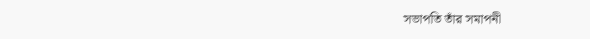সভাপতি তাঁর সমাপনী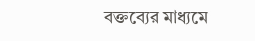বক্তব্যের মাধ্যমে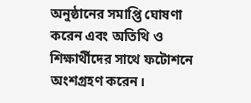অনুষ্ঠানের সমাপ্তি ঘোষণা করেন এবং অতিথি ও শিক্ষার্থীদের সাথে ফটোশনে অংশগ্রহণ করেন।